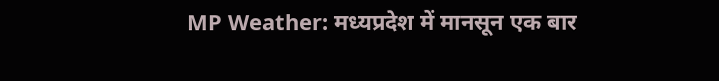MP Weather: मध्यप्रदेश में मानसून एक बार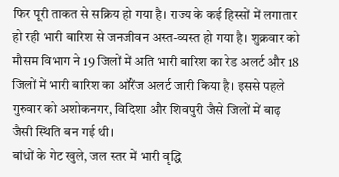फिर पूरी ताकत से सक्रिय हो गया है। राज्य के कई हिस्सों में लगातार हो रही भारी बारिश से जनजीवन अस्त-व्यस्त हो गया है। शुक्रवार को मौसम विभाग ने 19 जिलों में अति भारी बारिश का रेड अलर्ट और 18 जिलों में भारी बारिश का ऑरेंज अलर्ट जारी किया है। इससे पहले गुरुवार को अशोकनगर, विदिशा और शिवपुरी जैसे जिलों में बाढ़ जैसी स्थिति बन गई थी।
बांधों के गेट खुले, जल स्तर में भारी वृद्धि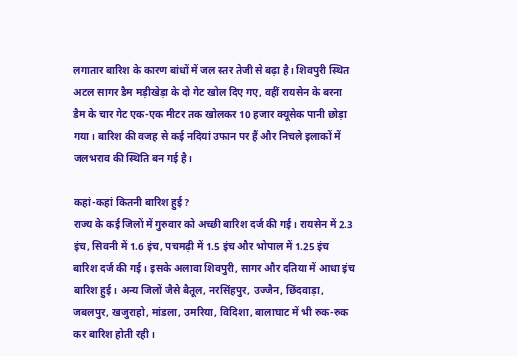लगातार बारिश के कारण बांधों में जल स्तर तेजी से बढ़ा है। शिवपुरी स्थित अटल सागर डैम मड़ीखेड़ा के दो गेट खोल दिए गए, वहीं रायसेन के बरना डैम के चार गेट एक-एक मीटर तक खोलकर 10 हजार क्यूसेक पानी छोड़ा गया। बारिश की वजह से कई नदियां उफान पर हैं और निचले इलाकों में जलभराव की स्थिति बन गई है।

कहां-कहां कितनी बारिश हुई?
राज्य के कई जिलों में गुरुवार को अच्छी बारिश दर्ज की गई। रायसेन में 2.3 इंच, सिवनी में 1.6 इंच, पचमढ़ी में 1.5 इंच और भोपाल में 1.25 इंच बारिश दर्ज की गई। इसके अलावा शिवपुरी, सागर और दतिया में आधा इंच बारिश हुई। अन्य जिलों जैसे बैतूल, नरसिंहपुर, उज्जैन, छिंदवाड़ा, जबलपुर, खजुराहो, मांडला, उमरिया, विदिशा, बालाघाट में भी रुक-रुक कर बारिश होती रही।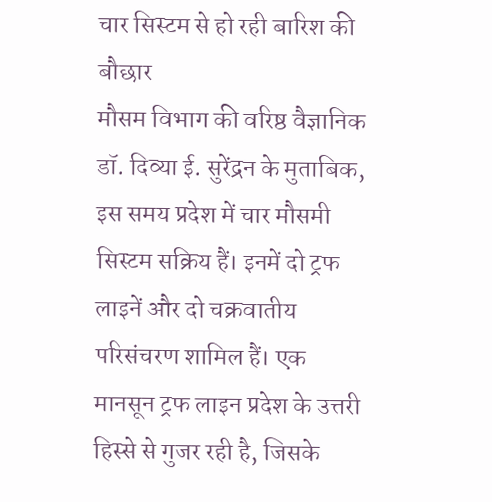चार सिस्टम से हो रही बारिश की बौछार
मौसम विभाग की वरिष्ठ वैज्ञानिक डॉ. दिव्या ई. सुरेंद्रन के मुताबिक, इस समय प्रदेश में चार मौसमी सिस्टम सक्रिय हैं। इनमें दो ट्रफ लाइनें और दो चक्रवातीय परिसंचरण शामिल हैं। एक मानसून ट्रफ लाइन प्रदेश के उत्तरी हिस्से से गुजर रही है, जिसके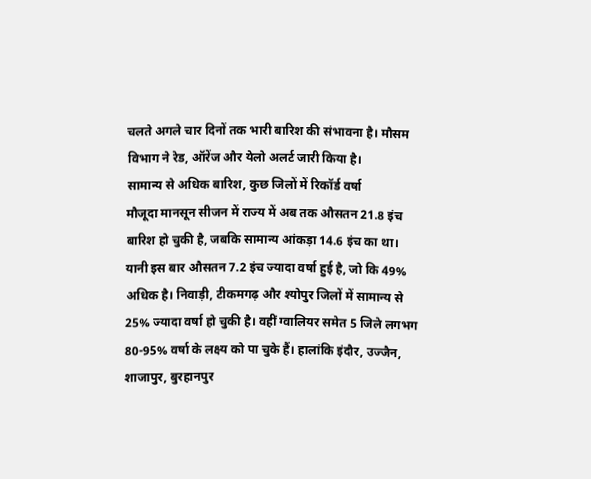चलते अगले चार दिनों तक भारी बारिश की संभावना है। मौसम विभाग ने रेड, ऑरेंज और येलो अलर्ट जारी किया है।
सामान्य से अधिक बारिश, कुछ जिलों में रिकॉर्ड वर्षा
मौजूदा मानसून सीजन में राज्य में अब तक औसतन 21.8 इंच बारिश हो चुकी है, जबकि सामान्य आंकड़ा 14.6 इंच का था। यानी इस बार औसतन 7.2 इंच ज्यादा वर्षा हुई है, जो कि 49% अधिक है। निवाड़ी, टीकमगढ़ और श्योपुर जिलों में सामान्य से 25% ज्यादा वर्षा हो चुकी है। वहीं ग्वालियर समेत 5 जिले लगभग 80-95% वर्षा के लक्ष्य को पा चुके हैं। हालांकि इंदौर, उज्जैन, शाजापुर, बुरहानपुर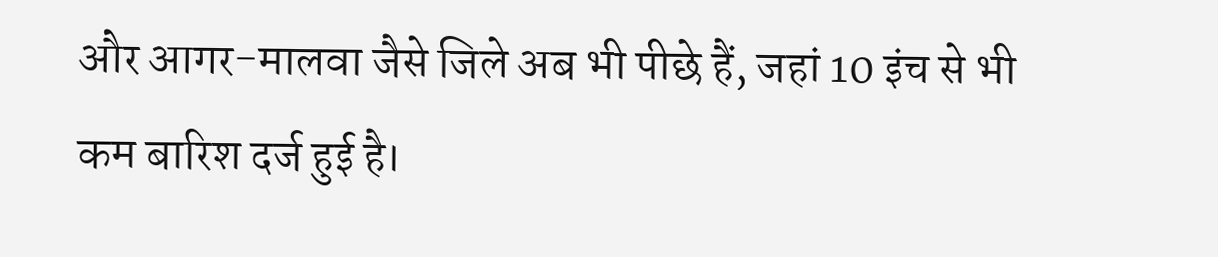और आगर-मालवा जैसे जिले अब भी पीछे हैं, जहां 10 इंच से भी कम बारिश दर्ज हुई है।